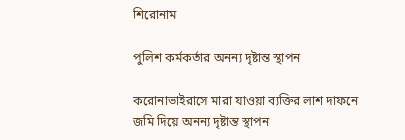শিরোনাম

পুলিশ কর্মকর্তার অনন্য দৃষ্টান্ত স্থাপন

করোনাভাইরাসে মারা যাওয়া ব্যক্তির লাশ দাফনে জমি দিয়ে অনন্য দৃষ্টান্ত স্থাপন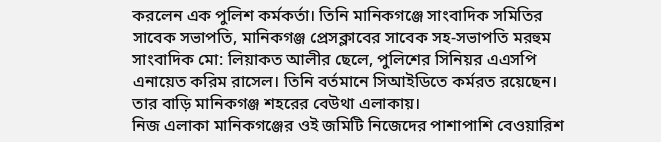করলেন এক পুলিশ কর্মকর্তা। তিনি মানিকগঞ্জে সাংবাদিক সমিতির সাবেক সভাপতি, মানিকগঞ্জ প্রেসক্লাবের সাবেক সহ-সভাপতি মরহুম সাংবাদিক মো: লিয়াকত আলীর ছেলে, পুলিশের সিনিয়র এএসপি এনায়েত করিম রাসেল। তিনি বর্তমানে সিআইডিতে কর্মরত রয়েছেন। তার বাড়ি মানিকগঞ্জ শহরের বেউথা এলাকায়।
নিজ এলাকা মানিকগঞ্জের ওই জমিটি নিজেদের পাশাপাশি বেওয়ারিশ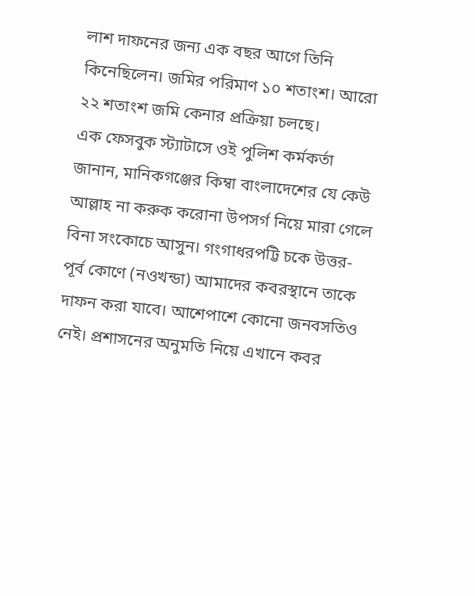লাশ দাফনের জন্য এক বছর আগে তিনি কিনেছিলেন। জমির পরিমাণ ১০ শতাংশ। আরো ২২ শতাংশ জমি কেনার প্রক্রিয়া চলছে।
এক ফেসবুক স্ট্যাটাসে ওই পুলিশ কর্মকর্তা জানান, মানিকগঞ্জের কিম্বা বাংলাদেশের যে কেউ আল্লাহ না করুক করোনা উপসর্গ নিয়ে মারা গেলে বিনা সংকোচে আসুন। গংগাধরপট্টি চকে উত্তর-পূর্ব কোণে (নওখন্ডা) আমাদের কবরস্থানে তাকে দাফন করা যাবে। আশেপাশে কোনো জনবসতিও নেই। প্রশাসনের অনুমতি নিয়ে এখানে কবর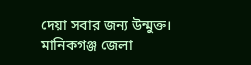দেয়া সবার জন্য উন্মুক্ত।
মানিকগঞ্জ জেলা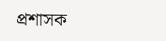প্রশাসক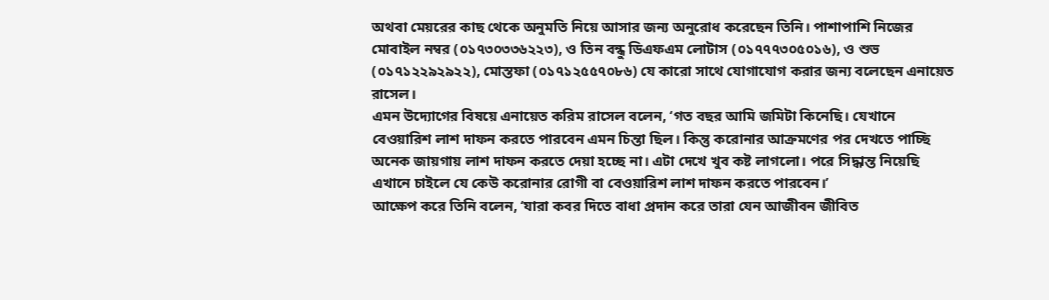অথবা মেয়রের কাছ থেকে অনুমতি নিয়ে আসার জন্য অনুরোধ করেছেন তিনি। পাশাপাশি নিজের মোবাইল নম্বর (০১৭৩০৩৩৬২২৩), ও তিন বন্ধু ডিএফএম লোটাস (০১৭৭৭৩০৫০১৬), ও শুভ (০১৭১২২৯২৯২২), মোস্তফা (০১৭১২৫৫৭০৮৬) যে কারো সাথে যোগাযোগ করার জন্য বলেছেন এনায়েত রাসেল।
এমন উদ্যোগের বিষয়ে এনায়েত করিম রাসেল বলেন, ‘গত বছর আমি জমিটা কিনেছি। যেখানে বেওয়ারিশ লাশ দাফন করতে পারবেন এমন চিন্তা ছিল। কিন্তু করোনার আক্রমণের পর দেখতে পাচ্ছি অনেক জায়গায় লাশ দাফন করতে দেয়া হচ্ছে না। এটা দেখে খুব কষ্ট লাগলো। পরে সিদ্ধান্ত নিয়েছি এখানে চাইলে যে কেউ করোনার রোগী বা বেওয়ারিশ লাশ দাফন করতে পারবেন।’
আক্ষেপ করে তিনি বলেন, ‘যারা কবর দিতে বাধা প্রদান করে তারা যেন আজীবন জীবিত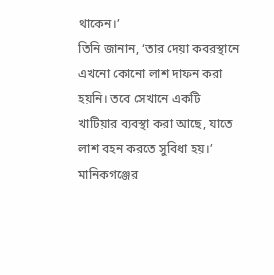থাকেন।’
তিনি জানান, ‘তার দেয়া কবরস্থানে এখনো কোনো লাশ দাফন করা হয়নি। তবে সেখানে একটি খাটিয়ার ব্যবস্থা করা আছে, যাতে লাশ বহন করতে সুবিধা হয়।’
মানিকগঞ্জের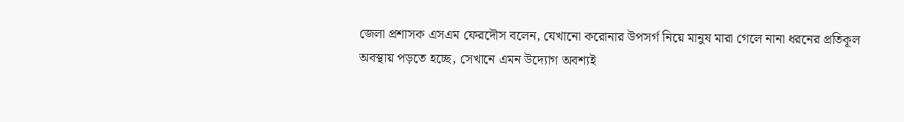জেলা প্রশাসক এসএম ফেরদৌস বলেন, যেখানো করোনার উপসর্গ নিয়ে মানুষ মারা গেলে নানা ধরনের প্রতিকূল অবস্থায় পড়তে হচ্ছে, সেখানে এমন উদ্যোগ অবশ্যই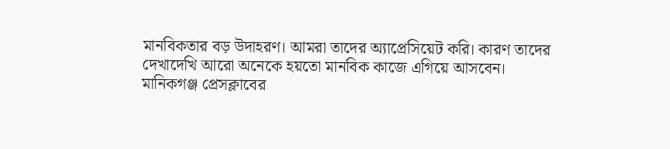মানবিকতার বড় উদাহরণ। আমরা তাদের অ্যাপ্রেসিয়েট করি। কারণ তাদের দেখাদেখি আরো অনেকে হয়তো মানবিক কাজে এগিয়ে আসবেন।
মানিকগঞ্জ প্রেসক্লাবের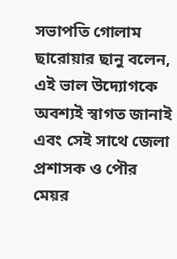সভাপতি গোলাম ছারোয়ার ছানু বলেন, এই ভাল উদ্যোগকে অবশ্যই স্বাগত জানাই এবং সেই সাথে জেলা প্রশাসক ও পৌর মেয়র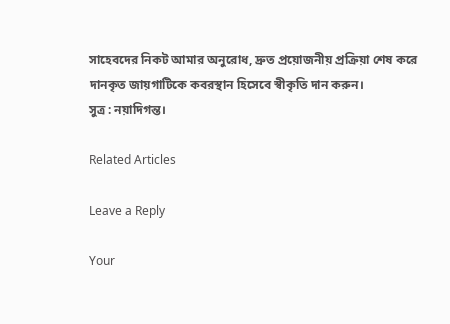সাহেবদের নিকট আমার অনুরোধ, দ্রুত প্রয়োজনীয় প্রক্রিয়া শেষ করে দানকৃত জায়গাটিকে কবরস্থান হিসেবে স্বীকৃতি দান করুন।
সুত্র : নয়াদিগন্ত।

Related Articles

Leave a Reply

Your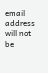email address will not be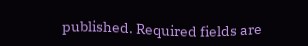published. Required fields are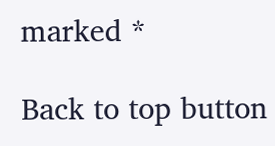marked *

Back to top button